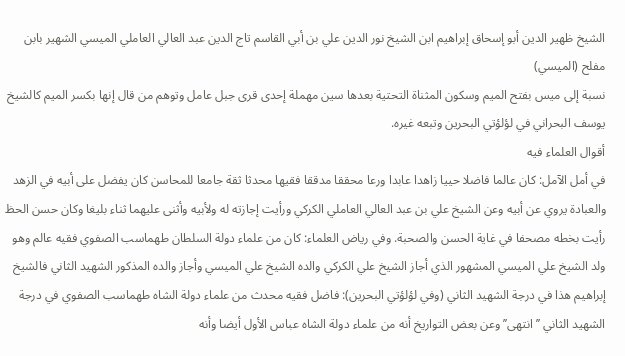الشيخ ظهير الدين أبو إسحاق إبراهيم ابن الشيخ نور الدين علي بن أبي القاسم تاج الدين عبد العالي العاملي الميسي الشهير بابن مفلح (الميسي)
نسبة إلى ميس بفتح الميم وسكون المثناة التحتية بعدها سين مهملة إحدى قرى جبل عامل وتوهم من قال إنها بكسر الميم كالشيخ يوسف البحراني في لؤلؤتي البحرين وتبعه غيره.
أقوال العلماء فيه
في أمل الآمل: كان عالما فاضلا حييا زاهدا عابدا ورعا محققا مدققا فقيها محدثا ثقة جامعا للمحاسن كان يفضل على أبيه في الزهد والعبادة يروي عن أبيه وعن الشيخ علي بن عبد العالي العاملي الكركي ورأيت إجازته له ولأبيه وأثنى عليهما ثناء بليغا وكان حسن الحظ رأيت بخطه مصحفا في غاية الحسن والصحبة. وفي رياض العلماء: كان من علماء دولة السلطان طهماسب الصفوي فقيه عالم وهو ولد الشيخ علي الميسي المشهور الذي أجاز الشيخ علي الكركي والده الشيخ علي الميسي وأجاز والده المذكور الشهيد الثاني فالشيخ إبراهيم هذا في درجة الشهيد الثاني (وفي لؤلؤتي البحرين): فاضل فقيه محدث من علماء دولة الشاه طهماسب الصفوي في درجة الشهيد الثاني ’’انتهى’’ وعن بعض التواريخ أنه من علماء دولة الشاه عباس الأول أيضا وأنه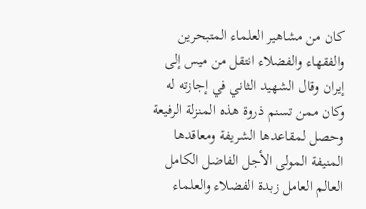كان من مشاهير العلماء المتبحرين والفقهاء والفضلاء انتقل من ميس إلى إيران وقال الشهيد الثاني في إجازته له وكان ممن تسنم ذروة هذه المنزلة الرفيعة وحصل لمقاعدها الشريفة ومعاقدها المنيفة المولى الأجل الفاضل الكامل العالم العامل زبدة الفضلاء والعلماء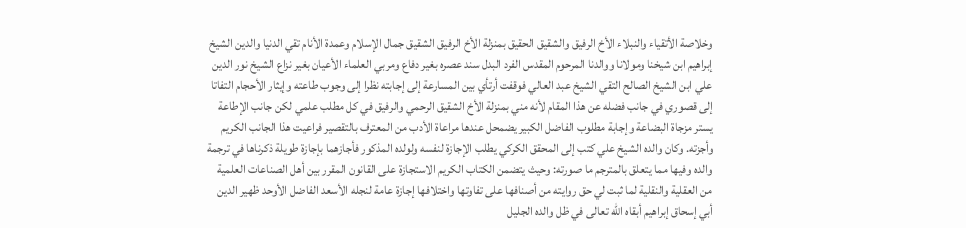وخلاصة الأتقياء والنبلاء الأخ الرفيق والشقيق الحقيق بمنزلة الأخ الرفيق الشقيق جمال الإسلام وعمدة الأنام تقي الدنيا والدين الشيخ إبراهيم ابن شيخنا ومولانا ووالدنا المرحوم المقدس الفرد البدل سند عصره بغير دفاع ومربي العلماء الأعيان بغير نزاع الشيخ نور الدين علي ابن الشيخ الصالح التقي الشيخ عبد العالي فوقفت أرتأي بين المسارعة إلى إجابته نظرا إلى وجوب طاعته وإيثار الأحجام التفاتا إلى قصوري في جانب فضله عن هذا المقام لأنه مني بمنزلة الأخ الشقيق الرحمي والرفيق في كل مطلب علمي لكن جانب الإطاعة يستر مزجاة البضاعة وإجابة مطلوب الفاضل الكبير يضمحل عندها مراعاة الأدب من المعترف بالتقصير فراعيت هذا الجانب الكريم وأجزته. وكان والده الشيخ علي كتب إلى المحقق الكركي يطلب الإجازة لنفسه ولولده المذكور فأجازهما بإجازة طويلة ذكرناها في ترجمة والده وفيها مما يتعلق بالمترجم ما صورته: وحيث يتضمن الكتاب الكريم الاستجازة على القانون المقرر بين أهل الصناعات العلمية من العقلية والنقلية لما ثبت لي حق روايته من أصنافها على تفاوتها واختلافها إجازة عامة لنجله الأسعد الفاضل الأوحد ظهير الدين أبي إسحاق إبراهيم أبقاه الله تعالى في ظل والده الجليل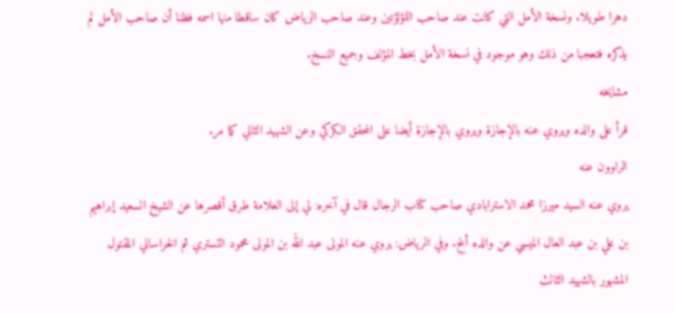دهرا طويلا. ونسخة الأمل التي كانت عند صاحب اللؤلؤتين وعند صاحب الرياض كان ساقطا منها اسمه فظنا أن صاحب الأمل لم يذكره فتعجبا من ذلك وهو موجود في نسخة الأمل بخط المؤلف وجميع النسخ.
مشايخه
قرأ على والده ويروي عنه بالإجازة ويروي بالإجازة أيضا على المحقق الكركي وعن الشهيد الثاني كما مر.
الراوون عنه
يروي عنه السيد ميرزا محمد الاسترابادي صاحب كتاب الرجال قال في آخره: لي إلى العلامة طرق أقصرها عن الشيخ السعيد إبراهيم بن علي بن عبد العال الميسي عن والده ألخ. وفي الرياض: يروي عنه المولى عبد الله بن المولى محمود التستري ثم الخراساني المقتول المشهور بالشهيد الثالث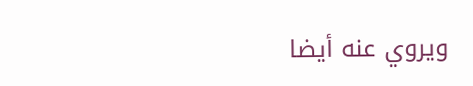ويروي عنه أيضا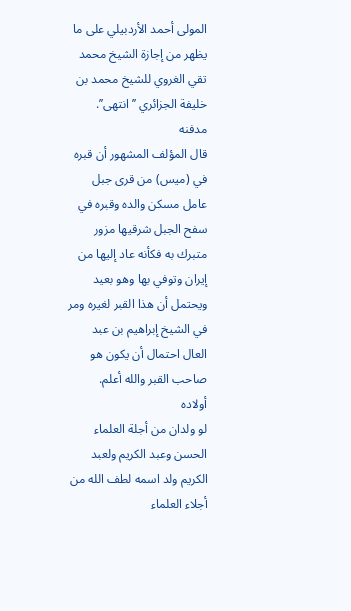المولى أحمد الأردبيلي على ما يظهر من إجازة الشيخ محمد تقي الغروي للشيخ محمد بن خليفة الجزائري ’’انتهى’’.
مدفنه
قال المؤلف المشهور أن قبره في (ميس) من قرى جبل عامل مسكن والده وقبره في سفح الجبل شرقيها مزور متبرك به فكأنه عاد إليها من إيران وتوفي بها وهو بعيد ويحتمل أن هذا القبر لغيره ومر في الشيخ إبراهيم بن عبد العال احتمال أن يكون هو صاحب القبر والله أعلم.
أولاده
لو ولدان من أجلة العلماء الحسن وعبد الكريم ولعبد الكريم ولد اسمه لطف الله من أجلاء العلماء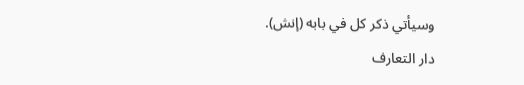وسيأتي ذكر كل في بابه (إنش).
دار التعارف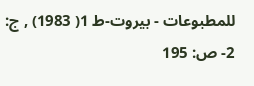للمطبوعات - بيروت-ط 1( 1983) , ج: 2- ص: 195